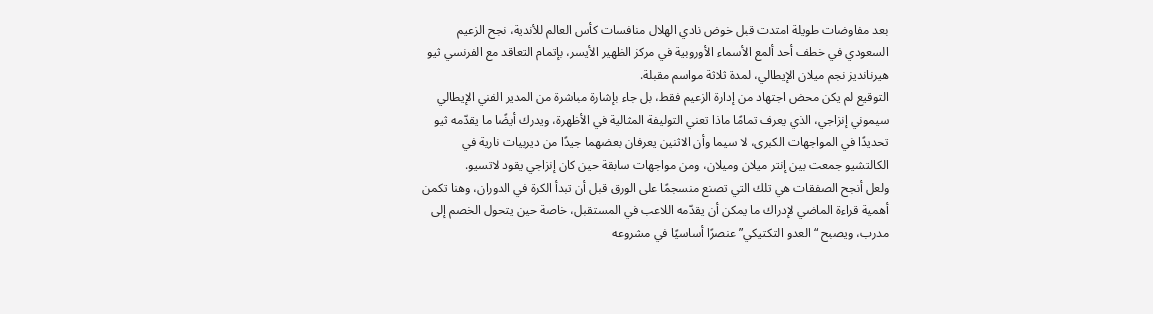بعد مفاوضات طويلة امتدت قبل خوض نادي الهلال منافسات كأس العالم للأندية، نجح الزعيم السعودي في خطف أحد ألمع الأسماء الأوروبية في مركز الظهير الأيسر، بإتمام التعاقد مع الفرنسي ثيو هيرنانديز نجم ميلان الإيطالي، لمدة ثلاثة مواسم مقبلة.
التوقيع لم يكن محض اجتهاد من إدارة الزعيم فقط، بل جاء بإشارة مباشرة من المدير الفني الإيطالي سيموني إنزاجي، الذي يعرف تمامًا ماذا تعني التوليفة المثالية في الأظهرة، ويدرك أيضًا ما يقدّمه ثيو تحديدًا في المواجهات الكبرى، لا سيما وأن الاثنين يعرفان بعضهما جيدًا من ديربيات نارية في الكالتشيو جمعت بين إنتر ميلان وميلان، ومن مواجهات سابقة حين كان إنزاجي يقود لاتسيو.
ولعل أنجح الصفقات هي تلك التي تصنع منسجمًا على الورق قبل أن تبدأ الكرة في الدوران، وهنا تكمن أهمية قراءة الماضي لإدراك ما يمكن أن يقدّمه اللاعب في المستقبل، خاصة حين يتحول الخصم إلى مدرب، ويصبح “العدو التكتيكي” عنصرًا أساسيًا في مشروعه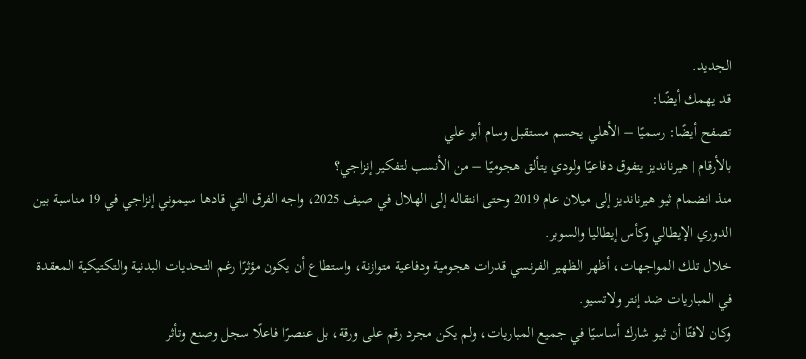الجديد.
قد يهمك أيضًا:
تصفح أيضًا: رسميًا – الأهلي يحسم مستقبل وسام أبو علي
بالأرقام | هيرنانديز يتفوق دفاعيًا ولودي يتألق هجوميًا – من الأنسب لتفكير إنزاجي؟
منذ انضمام ثيو هيرنانديز إلى ميلان عام 2019 وحتى انتقاله إلى الهلال في صيف 2025، واجه الفرق التي قادها سيموني إنزاجي في 19 مناسبة بين الدوري الإيطالي وكأس إيطاليا والسوبر.
خلال تلك المواجهات، أظهر الظهير الفرنسي قدرات هجومية ودفاعية متوازنة، واستطاع أن يكون مؤثرًا رغم التحديات البدنية والتكتيكية المعقدة في المباريات ضد إنتر ولاتسيو.
وكان لافتًا أن ثيو شارك أساسيًا في جميع المباريات، ولم يكن مجرد رقم على ورقة، بل عنصرًا فاعلًا سجل وصنع وتأثر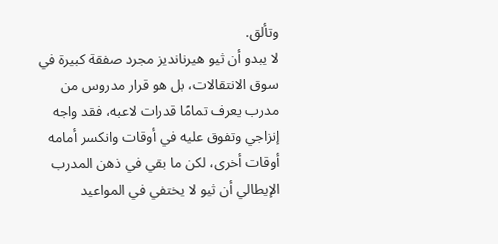وتألق.
لا يبدو أن ثيو هيرنانديز مجرد صفقة كبيرة في سوق الانتقالات، بل هو قرار مدروس من مدرب يعرف تمامًا قدرات لاعبه، فقد واجه إنزاجي وتفوق عليه في أوقات وانكسر أمامه أوقات أخرى، لكن ما بقي في ذهن المدرب الإيطالي أن ثيو لا يختفي في المواعيد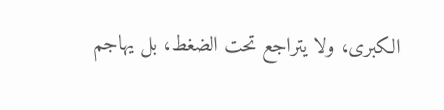الكبرى، ولا يتراجع تحت الضغط، بل يهاجم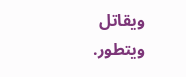ويقاتل ويتطور.